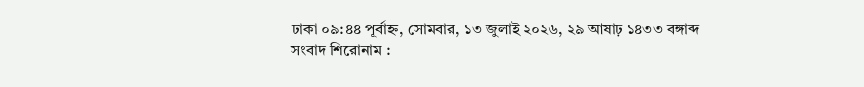ঢাকা ০৯:৪৪ পূর্বাহ্ন, সোমবার, ১৩ জুলাই ২০২৬, ২৯ আষাঢ় ১৪৩৩ বঙ্গাব্দ
সংবাদ শিরোনাম :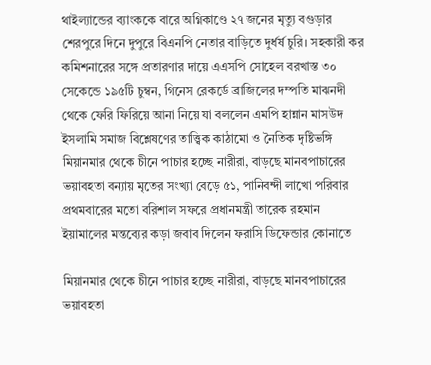থাইল্যান্ডের ব্যাংককে বারে অগ্নিকাণ্ডে ২৭ জনের মৃত্যু বগুড়ার শেরপুরে দিনে দুপুরে বিএনপি নেতার বাড়িতে দুর্ধর্ষ চুরি। সহকারী কর কমিশনারের সঙ্গে প্রতারণার দায়ে এএসপি সোহেল বরখাস্ত ৩০ সেকেন্ডে ১৯৫টি চুম্বন, গিনেস রেকর্ডে ব্রাজিলের দম্পতি মাঝনদী থেকে ফেরি ফিরিয়ে আনা নিয়ে যা বললেন এমপি হান্নান মাসউদ ইসলামি সমাজ বিশ্লেষণের তাত্ত্বিক কাঠামো ও নৈতিক দৃষ্টিভঙ্গি মিয়ানমার থেকে চীনে পাচার হচ্ছে নারীরা, বাড়ছে মানবপাচারের ভয়াবহতা বন্যায় মৃতের সংখ্যা বেড়ে ৫১, পানিবন্দী লাখো পরিবার প্রথমবারের মতো বরিশাল সফরে প্রধানমন্ত্রী তারেক রহমান ইয়ামালের মন্তব্যের কড়া জবাব দিলেন ফরাসি ডিফেন্ডার কোনাতে

মিয়ানমার থেকে চীনে পাচার হচ্ছে নারীরা, বাড়ছে মানবপাচারের ভয়াবহতা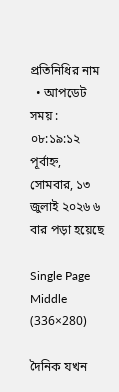প্রতিনিধির নাম
  • আপডেট সময় : ০৮:১৯:১২ পূর্বাহ্ন, সোমবার, ১৩ জুলাই ২০২৬ ৬ বার পড়া হয়েছে

Single Page Middle (336×280)

দৈনিক যখন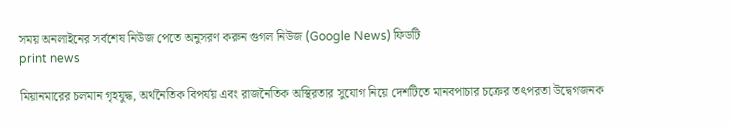সময় অনলাইনের সর্বশেষ নিউজ পেতে অনুসরণ করুন গুগল নিউজ (Google News) ফিডটি
print news

মিয়ানমারের চলমান গৃহযুদ্ধ, অর্থনৈতিক বিপর্যয় এবং রাজনৈতিক অস্থিরতার সুযোগ নিয়ে দেশটিতে মানবপাচার চক্রের তৎপরতা উদ্বেগজনক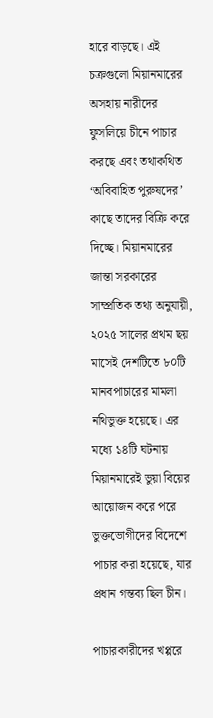হারে বাড়ছে। এই চক্রগুলো মিয়ানমারের অসহায় নারীদের ফুসলিয়ে চীনে পাচার করছে এবং তথাকথিত ‘অবিবাহিত পুরুষদের’ কাছে তাদের বিক্রি করে দিচ্ছে। মিয়ানমারের জান্তা সরকারের সাম্প্রতিক তথ্য অনুযায়ী, ২০২৫ সালের প্রথম ছয় মাসেই দেশটিতে ৮০টি মানবপাচারের মামলা নথিভুক্ত হয়েছে। এর মধ্যে ১৪টি ঘটনায় মিয়ানমারেই ভুয়া বিয়ের আয়োজন করে পরে ভুক্তভোগীদের বিদেশে পাচার করা হয়েছে, যার প্রধান গন্তব্য ছিল চীন।

পাচারকারীদের খপ্পরে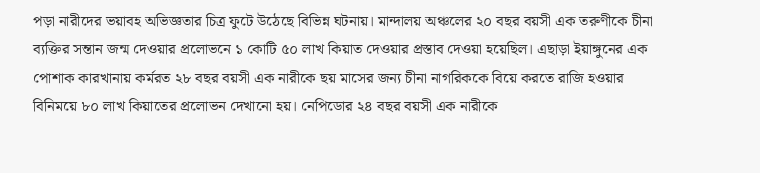পড়া নারীদের ভয়াবহ অভিজ্ঞতার চিত্র ফুটে উঠেছে বিভিন্ন ঘটনায়। মান্দালয় অঞ্চলের ২০ বছর বয়সী এক তরুণীকে চীনা ব্যক্তির সন্তান জন্ম দেওয়ার প্রলোভনে ১ কোটি ৫০ লাখ কিয়াত দেওয়ার প্রস্তাব দেওয়া হয়েছিল। এছাড়া ইয়াঙ্গুনের এক পোশাক কারখানায় কর্মরত ২৮ বছর বয়সী এক নারীকে ছয় মাসের জন্য চীনা নাগরিককে বিয়ে করতে রাজি হওয়ার বিনিময়ে ৮০ লাখ কিয়াতের প্রলোভন দেখানো হয়। নেপিডোর ২৪ বছর বয়সী এক নারীকে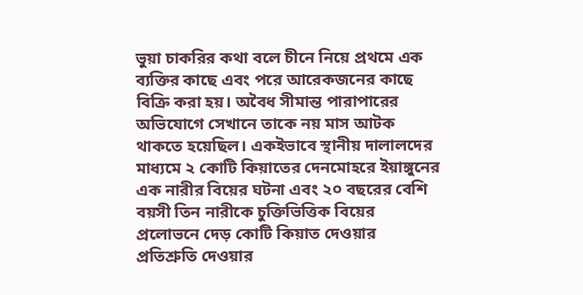ভুয়া চাকরির কথা বলে চীনে নিয়ে প্রথমে এক ব্যক্তির কাছে এবং পরে আরেকজনের কাছে বিক্রি করা হয়। অবৈধ সীমান্ত পারাপারের অভিযোগে সেখানে তাকে নয় মাস আটক থাকতে হয়েছিল। একইভাবে স্থানীয় দালালদের মাধ্যমে ২ কোটি কিয়াতের দেনমোহরে ইয়াঙ্গুনের এক নারীর বিয়ের ঘটনা এবং ২০ বছরের বেশি বয়সী তিন নারীকে চুক্তিভিত্তিক বিয়ের প্রলোভনে দেড় কোটি কিয়াত দেওয়ার প্রতিশ্রুতি দেওয়ার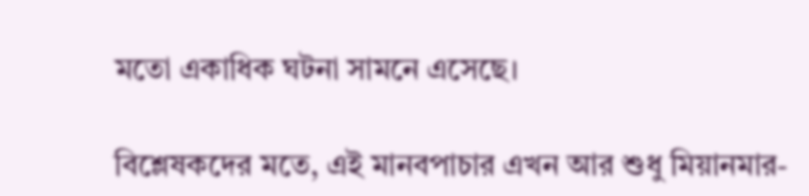মতো একাধিক ঘটনা সামনে এসেছে।

বিশ্লেষকদের মতে, এই মানবপাচার এখন আর শুধু মিয়ানমার-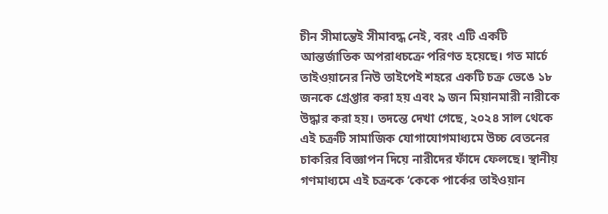চীন সীমান্তেই সীমাবদ্ধ নেই, বরং এটি একটি আন্তর্জাতিক অপরাধচক্রে পরিণত হয়েছে। গত মার্চে তাইওয়ানের নিউ তাইপেই শহরে একটি চক্র ভেঙে ১৮ জনকে গ্রেপ্তার করা হয় এবং ৯ জন মিয়ানমারী নারীকে উদ্ধার করা হয়। তদন্তে দেখা গেছে, ২০২৪ সাল থেকে এই চক্রটি সামাজিক যোগাযোগমাধ্যমে উচ্চ বেতনের চাকরির বিজ্ঞাপন দিয়ে নারীদের ফাঁদে ফেলছে। স্থানীয় গণমাধ্যমে এই চক্রকে ‘কেকে পার্কের তাইওয়ান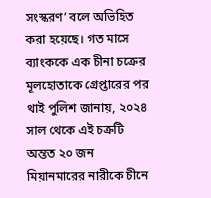সংস্করণ’ বলে অভিহিত করা হয়েছে। গত মাসে ব্যাংককে এক চীনা চক্রের মূলহোতাকে গ্রেপ্তারের পর থাই পুলিশ জানায়, ২০২৪ সাল থেকে এই চক্রটি অন্তত ২০ জন মিয়ানমারের নারীকে চীনে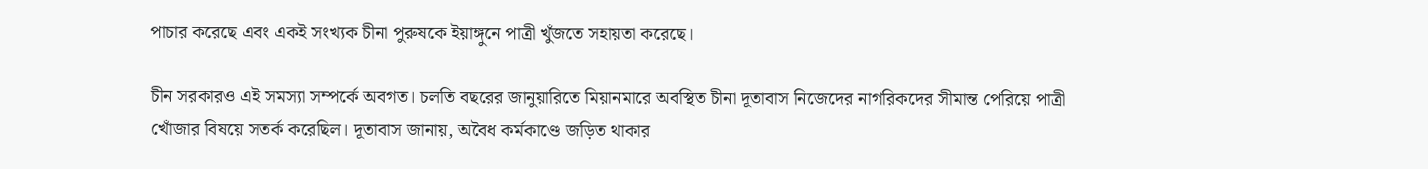পাচার করেছে এবং একই সংখ্যক চীনা পুরুষকে ইয়াঙ্গুনে পাত্রী খুঁজতে সহায়তা করেছে।

চীন সরকারও এই সমস্যা সম্পর্কে অবগত। চলতি বছরের জানুয়ারিতে মিয়ানমারে অবস্থিত চীনা দূতাবাস নিজেদের নাগরিকদের সীমান্ত পেরিয়ে পাত্রী খোঁজার বিষয়ে সতর্ক করেছিল। দূতাবাস জানায়, অবৈধ কর্মকাণ্ডে জড়িত থাকার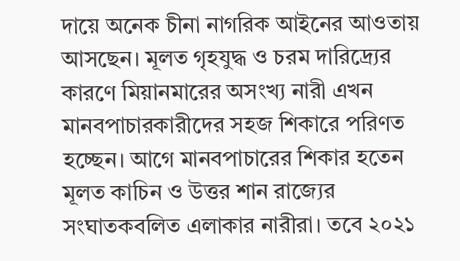দায়ে অনেক চীনা নাগরিক আইনের আওতায় আসছেন। মূলত গৃহযুদ্ধ ও চরম দারিদ্র্যের কারণে মিয়ানমারের অসংখ্য নারী এখন মানবপাচারকারীদের সহজ শিকারে পরিণত হচ্ছেন। আগে মানবপাচারের শিকার হতেন মূলত কাচিন ও উত্তর শান রাজ্যের সংঘাতকবলিত এলাকার নারীরা। তবে ২০২১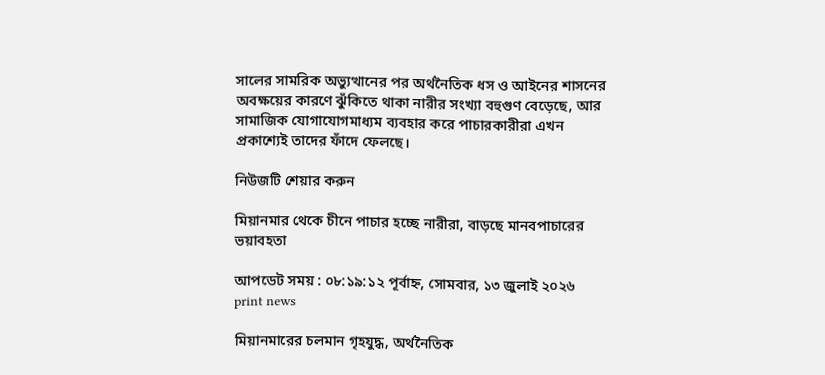সালের সামরিক অভ্যুত্থানের পর অর্থনৈতিক ধস ও আইনের শাসনের অবক্ষয়ের কারণে ঝুঁকিতে থাকা নারীর সংখ্যা বহুগুণ বেড়েছে, আর সামাজিক যোগাযোগমাধ্যম ব্যবহার করে পাচারকারীরা এখন প্রকাশ্যেই তাদের ফাঁদে ফেলছে।

নিউজটি শেয়ার করুন

মিয়ানমার থেকে চীনে পাচার হচ্ছে নারীরা, বাড়ছে মানবপাচারের ভয়াবহতা

আপডেট সময় : ০৮:১৯:১২ পূর্বাহ্ন, সোমবার, ১৩ জুলাই ২০২৬
print news

মিয়ানমারের চলমান গৃহযুদ্ধ, অর্থনৈতিক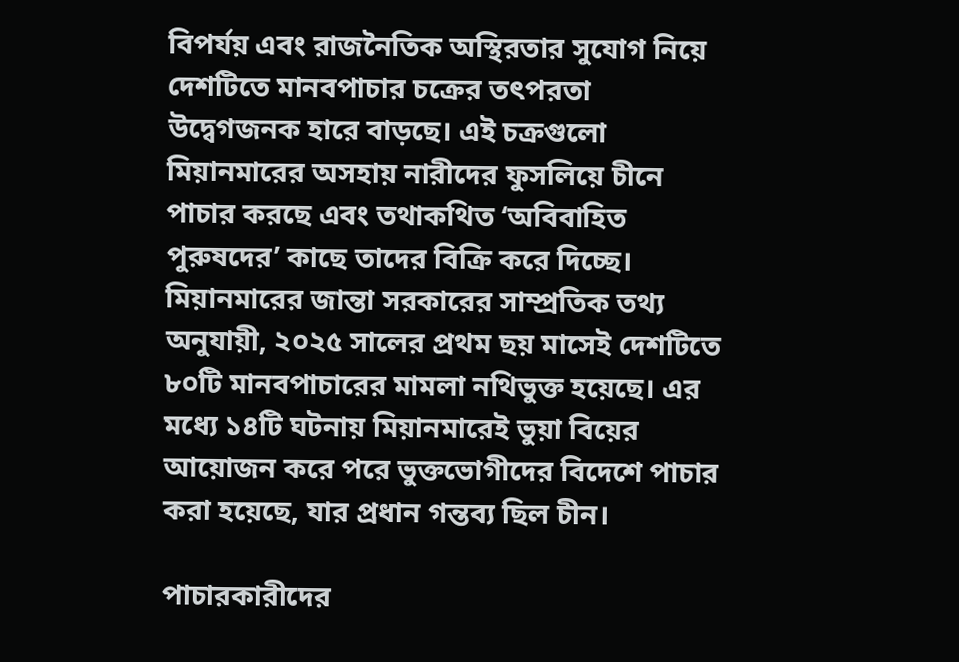বিপর্যয় এবং রাজনৈতিক অস্থিরতার সুযোগ নিয়ে দেশটিতে মানবপাচার চক্রের তৎপরতা উদ্বেগজনক হারে বাড়ছে। এই চক্রগুলো মিয়ানমারের অসহায় নারীদের ফুসলিয়ে চীনে পাচার করছে এবং তথাকথিত ‘অবিবাহিত পুরুষদের’ কাছে তাদের বিক্রি করে দিচ্ছে। মিয়ানমারের জান্তা সরকারের সাম্প্রতিক তথ্য অনুযায়ী, ২০২৫ সালের প্রথম ছয় মাসেই দেশটিতে ৮০টি মানবপাচারের মামলা নথিভুক্ত হয়েছে। এর মধ্যে ১৪টি ঘটনায় মিয়ানমারেই ভুয়া বিয়ের আয়োজন করে পরে ভুক্তভোগীদের বিদেশে পাচার করা হয়েছে, যার প্রধান গন্তব্য ছিল চীন।

পাচারকারীদের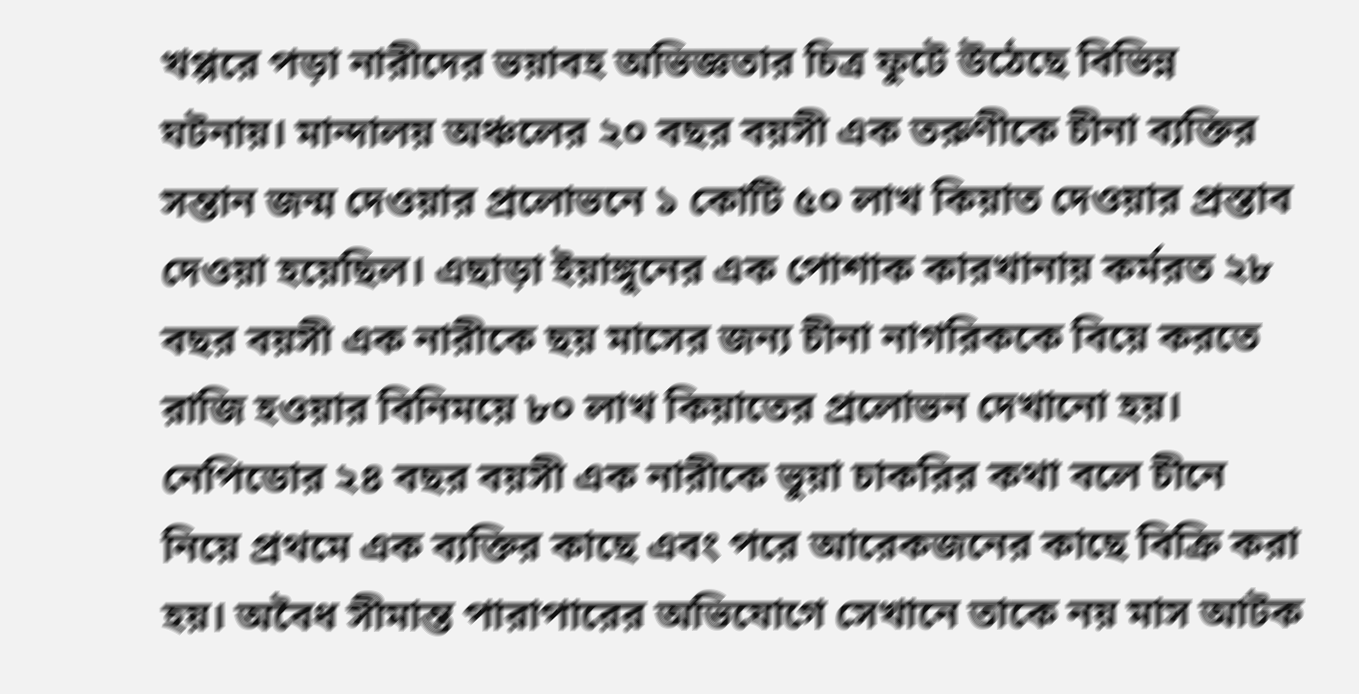খপ্পরে পড়া নারীদের ভয়াবহ অভিজ্ঞতার চিত্র ফুটে উঠেছে বিভিন্ন ঘটনায়। মান্দালয় অঞ্চলের ২০ বছর বয়সী এক তরুণীকে চীনা ব্যক্তির সন্তান জন্ম দেওয়ার প্রলোভনে ১ কোটি ৫০ লাখ কিয়াত দেওয়ার প্রস্তাব দেওয়া হয়েছিল। এছাড়া ইয়াঙ্গুনের এক পোশাক কারখানায় কর্মরত ২৮ বছর বয়সী এক নারীকে ছয় মাসের জন্য চীনা নাগরিককে বিয়ে করতে রাজি হওয়ার বিনিময়ে ৮০ লাখ কিয়াতের প্রলোভন দেখানো হয়। নেপিডোর ২৪ বছর বয়সী এক নারীকে ভুয়া চাকরির কথা বলে চীনে নিয়ে প্রথমে এক ব্যক্তির কাছে এবং পরে আরেকজনের কাছে বিক্রি করা হয়। অবৈধ সীমান্ত পারাপারের অভিযোগে সেখানে তাকে নয় মাস আটক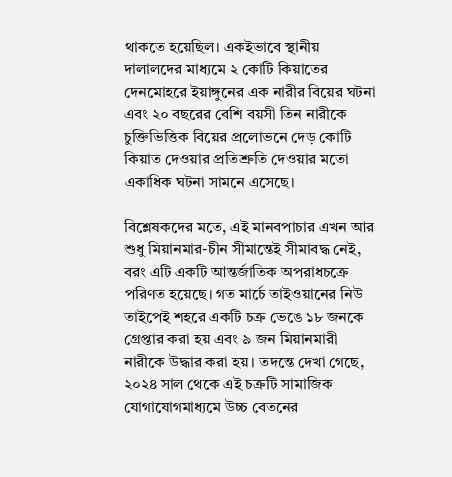থাকতে হয়েছিল। একইভাবে স্থানীয় দালালদের মাধ্যমে ২ কোটি কিয়াতের দেনমোহরে ইয়াঙ্গুনের এক নারীর বিয়ের ঘটনা এবং ২০ বছরের বেশি বয়সী তিন নারীকে চুক্তিভিত্তিক বিয়ের প্রলোভনে দেড় কোটি কিয়াত দেওয়ার প্রতিশ্রুতি দেওয়ার মতো একাধিক ঘটনা সামনে এসেছে।

বিশ্লেষকদের মতে, এই মানবপাচার এখন আর শুধু মিয়ানমার-চীন সীমান্তেই সীমাবদ্ধ নেই, বরং এটি একটি আন্তর্জাতিক অপরাধচক্রে পরিণত হয়েছে। গত মার্চে তাইওয়ানের নিউ তাইপেই শহরে একটি চক্র ভেঙে ১৮ জনকে গ্রেপ্তার করা হয় এবং ৯ জন মিয়ানমারী নারীকে উদ্ধার করা হয়। তদন্তে দেখা গেছে, ২০২৪ সাল থেকে এই চক্রটি সামাজিক যোগাযোগমাধ্যমে উচ্চ বেতনের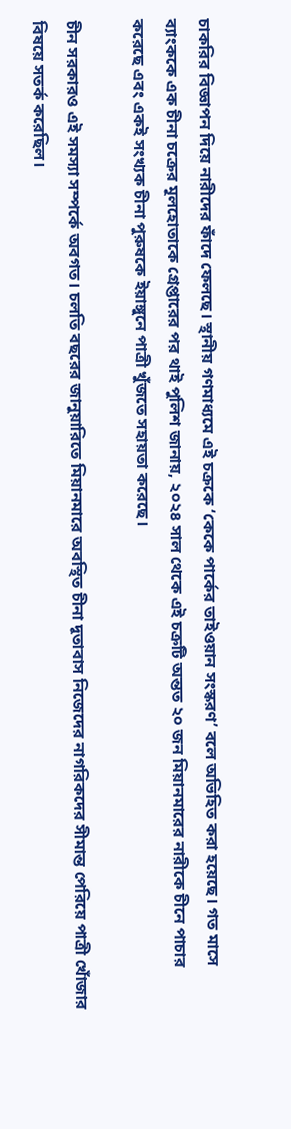চাকরির বিজ্ঞাপন দিয়ে নারীদের ফাঁদে ফেলছে। স্থানীয় গণমাধ্যমে এই চক্রকে ‘কেকে পার্কের তাইওয়ান সংস্করণ’ বলে অভিহিত করা হয়েছে। গত মাসে ব্যাংককে এক চীনা চক্রের মূলহোতাকে গ্রেপ্তারের পর থাই পুলিশ জানায়, ২০২৪ সাল থেকে এই চক্রটি অন্তত ২০ জন মিয়ানমারের নারীকে চীনে পাচার করেছে এবং একই সংখ্যক চীনা পুরুষকে ইয়াঙ্গুনে পাত্রী খুঁজতে সহায়তা করেছে।

চীন সরকারও এই সমস্যা সম্পর্কে অবগত। চলতি বছরের জানুয়ারিতে মিয়ানমারে অবস্থিত চীনা দূতাবাস নিজেদের নাগরিকদের সীমান্ত পেরিয়ে পাত্রী খোঁজার বিষয়ে সতর্ক করেছিল।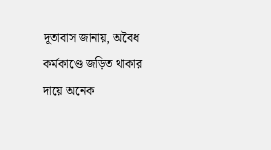দূতাবাস জানায়, অবৈধ কর্মকাণ্ডে জড়িত থাকার দায়ে অনেক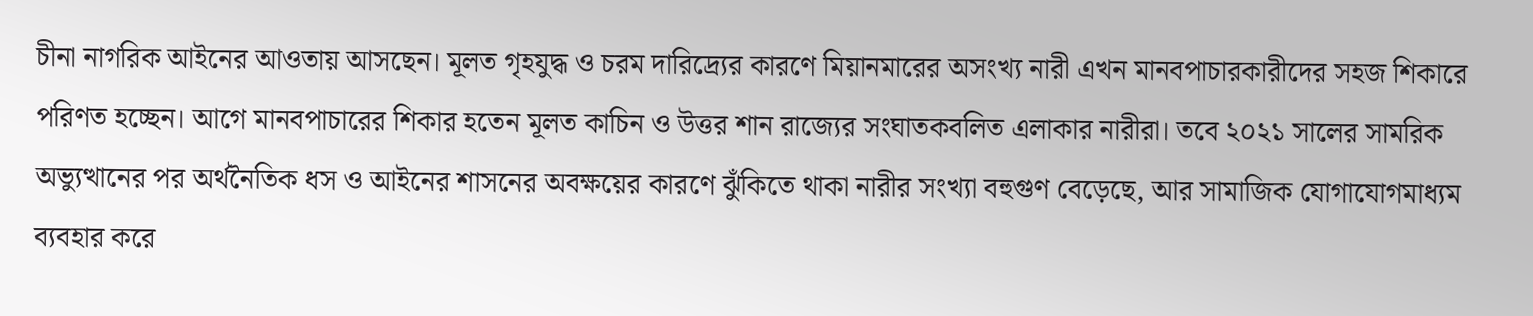চীনা নাগরিক আইনের আওতায় আসছেন। মূলত গৃহযুদ্ধ ও চরম দারিদ্র্যের কারণে মিয়ানমারের অসংখ্য নারী এখন মানবপাচারকারীদের সহজ শিকারে পরিণত হচ্ছেন। আগে মানবপাচারের শিকার হতেন মূলত কাচিন ও উত্তর শান রাজ্যের সংঘাতকবলিত এলাকার নারীরা। তবে ২০২১ সালের সামরিক অভ্যুত্থানের পর অর্থনৈতিক ধস ও আইনের শাসনের অবক্ষয়ের কারণে ঝুঁকিতে থাকা নারীর সংখ্যা বহুগুণ বেড়েছে, আর সামাজিক যোগাযোগমাধ্যম ব্যবহার করে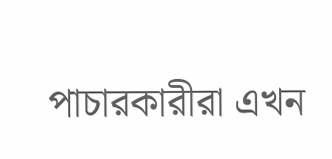পাচারকারীরা এখন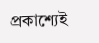প্রকাশ্যেই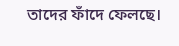তাদের ফাঁদে ফেলছে।